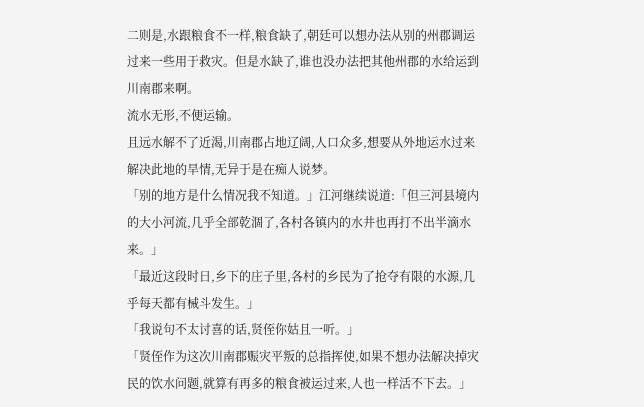二则是,水跟粮食不一样,粮食缺了,朝廷可以想办法从别的州郡调运过来一些用于救灾。但是水缺了,谁也没办法把其他州郡的水给运到川南郡来啊。
流水无形,不便运输。
且远水解不了近渴,川南郡占地辽阔,人口众多,想要从外地运水过来解决此地的旱情,无异于是在痴人说梦。
「别的地方是什么情况我不知道。」江河继续说道:「但三河县境内的大小河流,几乎全部乾涸了,各村各镇内的水井也再打不出半滴水来。」
「最近这段时日,乡下的庄子里,各村的乡民为了抢夺有限的水源,几乎每天都有械斗发生。」
「我说句不太讨喜的话,贤侄你姑且一听。」
「贤侄作为这次川南郡赈灾平叛的总指挥使,如果不想办法解决掉灾民的饮水问题,就算有再多的粮食被运过来,人也一样活不下去。」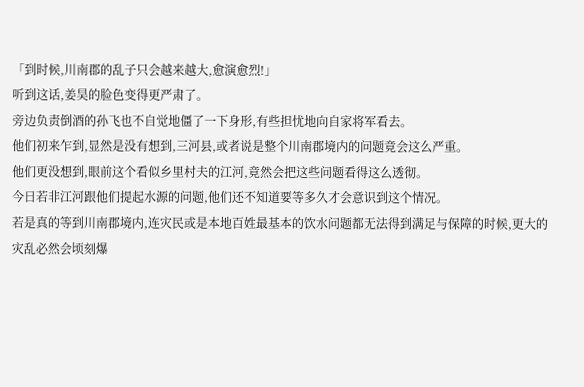「到时候,川南郡的乱子只会越来越大,愈演愈烈!」
听到这话,姜昊的脸色变得更严肃了。
旁边负责倒酒的孙飞也不自觉地僵了一下身形,有些担忧地向自家将军看去。
他们初来乍到,显然是没有想到,三河县,或者说是整个川南郡境内的问题竟会这么严重。
他们更没想到,眼前这个看似乡里村夫的江河,竟然会把这些问题看得这么透彻。
今日若非江河跟他们提起水源的问题,他们还不知道要等多久才会意识到这个情况。
若是真的等到川南郡境内,连灾民或是本地百姓最基本的饮水问题都无法得到满足与保障的时候,更大的灾乱必然会顷刻爆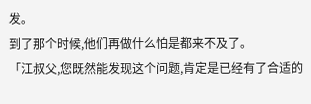发。
到了那个时候,他们再做什么怕是都来不及了。
「江叔父,您既然能发现这个问题,肯定是已经有了合适的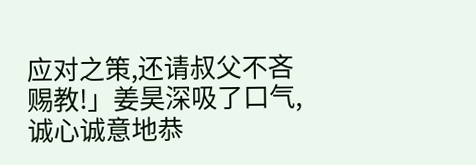应对之策,还请叔父不吝赐教!」姜昊深吸了口气,诚心诚意地恭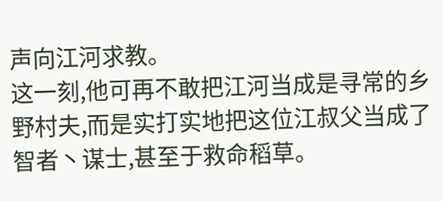声向江河求教。
这一刻,他可再不敢把江河当成是寻常的乡野村夫,而是实打实地把这位江叔父当成了智者丶谋士,甚至于救命稻草。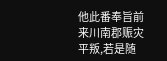他此番奉旨前来川南郡赈灾平叛,若是随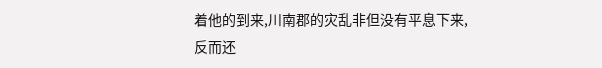着他的到来,川南郡的灾乱非但没有平息下来,反而还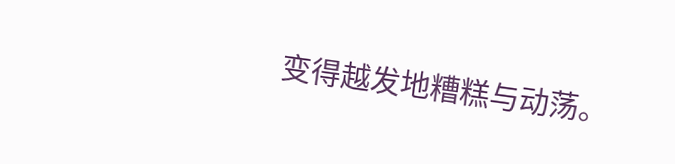变得越发地糟糕与动荡。